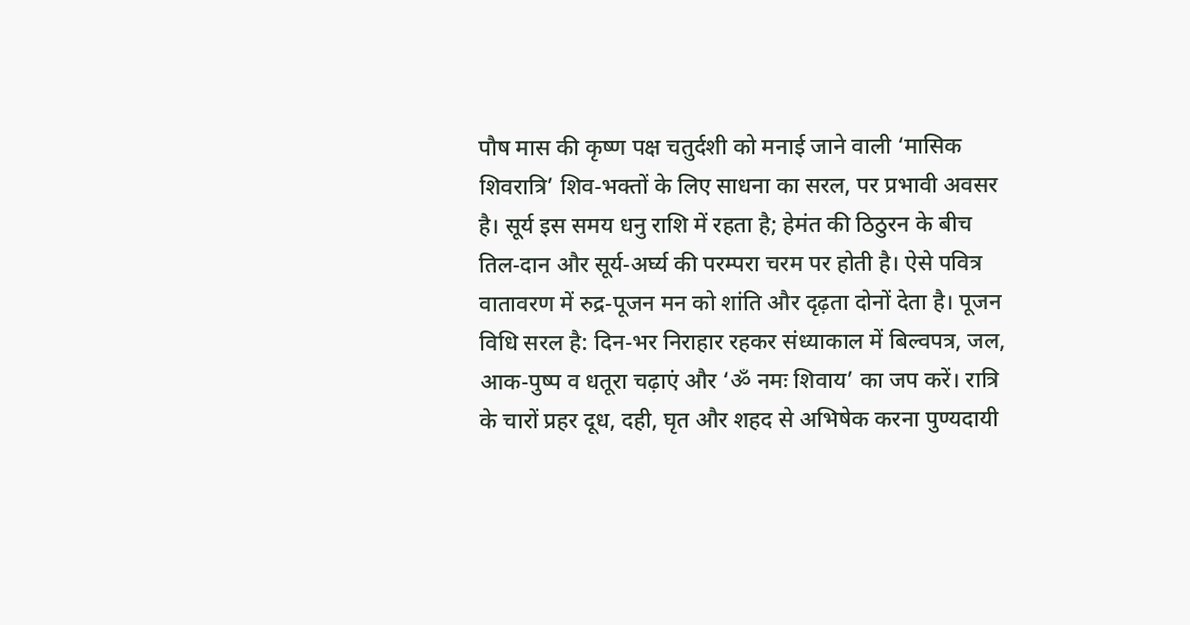पौष मास की कृष्ण पक्ष चतुर्दशी को मनाई जाने वाली ‘मासिक शिवरात्रि’ शिव‑भक्तों के लिए साधना का सरल, पर प्रभावी अवसर है। सूर्य इस समय धनु राशि में रहता है; हेमंत की ठिठुरन के बीच तिल‑दान और सूर्य‑अर्घ्य की परम्परा चरम पर होती है। ऐसे पवित्र वातावरण में रुद्र‑पूजन मन को शांति और दृढ़ता दोनों देता है। पूजन विधि सरल है: दिन‑भर निराहार रहकर संध्याकाल में बिल्वपत्र, जल, आक‑पुष्प व धतूरा चढ़ाएं और ‘ॐ नमः शिवाय’ का जप करें। रात्रि के चारों प्रहर दूध, दही, घृत और शहद से अभिषेक करना पुण्यदायी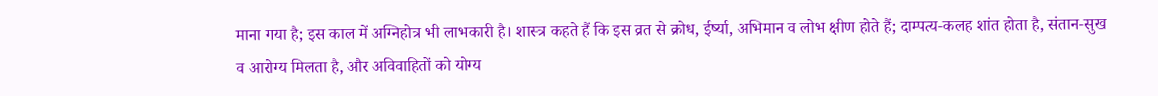माना गया है; इस काल में अग्निहोत्र भी लाभकारी है। शास्त्र कहते हैं कि इस व्रत से क्रोध, ईर्ष्या, अभिमान व लोभ क्षीण होते हैं; दाम्पत्य‑कलह शांत होता है, संतान‑सुख व आरोग्य मिलता है, और अविवाहितों को योग्य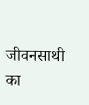जीवनसाथी का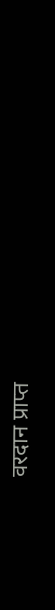वरदान प्राप्त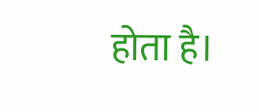होता है।